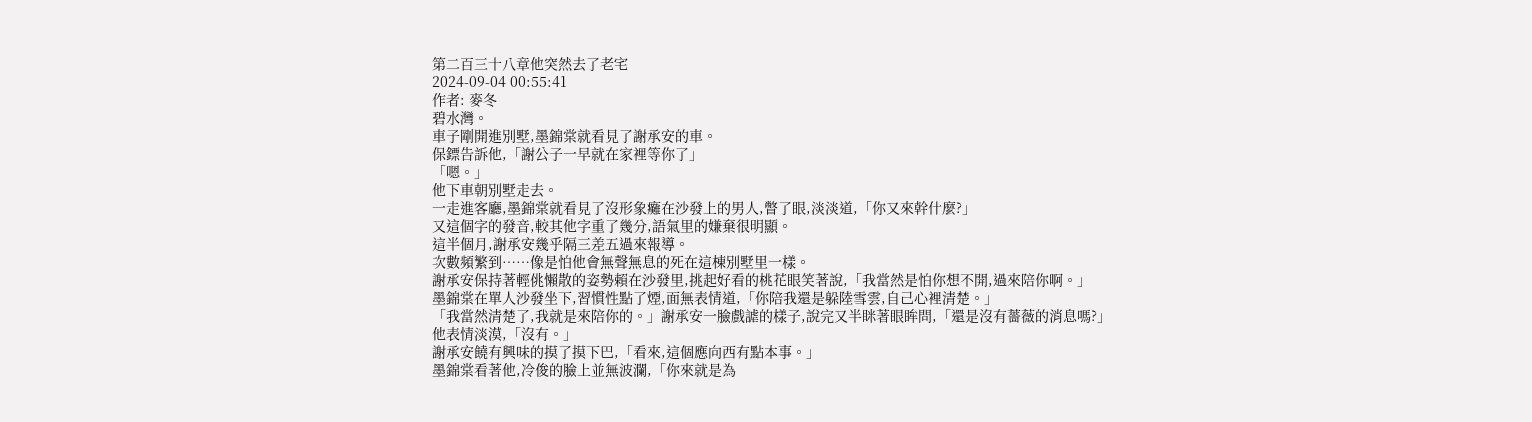第二百三十八章他突然去了老宅
2024-09-04 00:55:41
作者: 麥冬
碧水灣。
車子剛開進別墅,墨錦棠就看見了謝承安的車。
保鏢告訴他,「謝公子一早就在家裡等你了」
「嗯。」
他下車朝別墅走去。
一走進客廳,墨錦棠就看見了沒形象癱在沙發上的男人,瞥了眼,淡淡道,「你又來幹什麼?」
又這個字的發音,較其他字重了幾分,語氣里的嫌棄很明顯。
這半個月,謝承安幾乎隔三差五過來報導。
次數頻繁到……像是怕他會無聲無息的死在這棟別墅里一樣。
謝承安保持著輕佻懶散的姿勢賴在沙發里,挑起好看的桃花眼笑著說,「我當然是怕你想不開,過來陪你啊。」
墨錦棠在單人沙發坐下,習慣性點了煙,面無表情道,「你陪我還是躲陸雪雲,自己心裡清楚。」
「我當然清楚了,我就是來陪你的。」謝承安一臉戲謔的樣子,說完又半眯著眼眸問,「還是沒有薔薇的消息嗎?」
他表情淡漠,「沒有。」
謝承安饒有興味的摸了摸下巴,「看來,這個應向西有點本事。」
墨錦棠看著他,冷俊的臉上並無波瀾,「你來就是為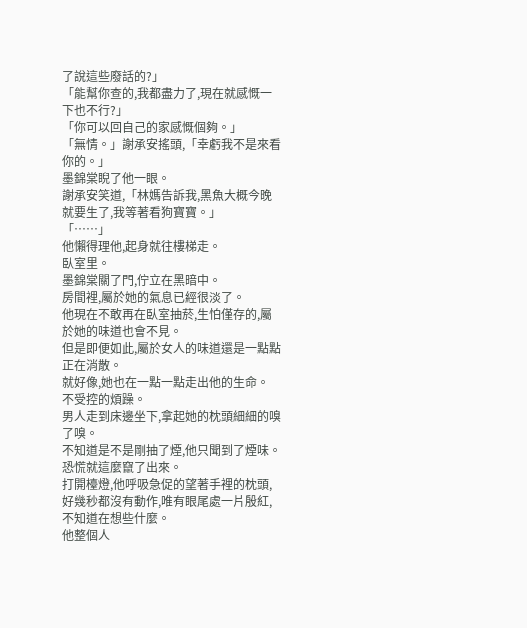了說這些廢話的?」
「能幫你查的,我都盡力了,現在就感慨一下也不行?」
「你可以回自己的家感慨個夠。」
「無情。」謝承安搖頭,「幸虧我不是來看你的。」
墨錦棠睨了他一眼。
謝承安笑道,「林媽告訴我,黑魚大概今晚就要生了,我等著看狗寶寶。」
「……」
他懶得理他,起身就往樓梯走。
臥室里。
墨錦棠關了門,佇立在黑暗中。
房間裡,屬於她的氣息已經很淡了。
他現在不敢再在臥室抽菸,生怕僅存的,屬於她的味道也會不見。
但是即便如此,屬於女人的味道還是一點點正在消散。
就好像,她也在一點一點走出他的生命。
不受控的煩躁。
男人走到床邊坐下,拿起她的枕頭細細的嗅了嗅。
不知道是不是剛抽了煙,他只聞到了煙味。
恐慌就這麼竄了出來。
打開檯燈,他呼吸急促的望著手裡的枕頭,好幾秒都沒有動作,唯有眼尾處一片殷紅,不知道在想些什麼。
他整個人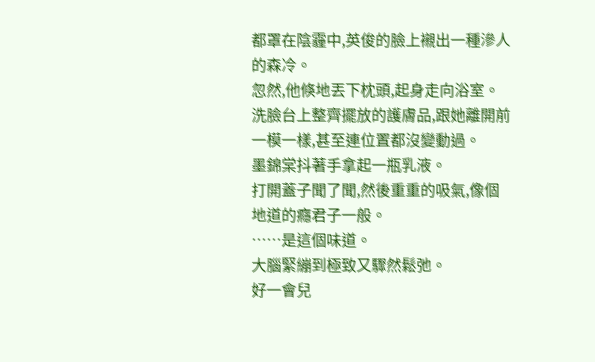都罩在陰霾中,英俊的臉上襯出一種滲人的森冷。
忽然,他倏地丟下枕頭,起身走向浴室。
洗臉台上整齊擺放的護膚品,跟她離開前一模一樣,甚至連位置都沒變動過。
墨錦棠抖著手拿起一瓶乳液。
打開蓋子聞了聞,然後重重的吸氣,像個地道的癮君子一般。
……是這個味道。
大腦緊繃到極致又驟然鬆弛。
好一會兒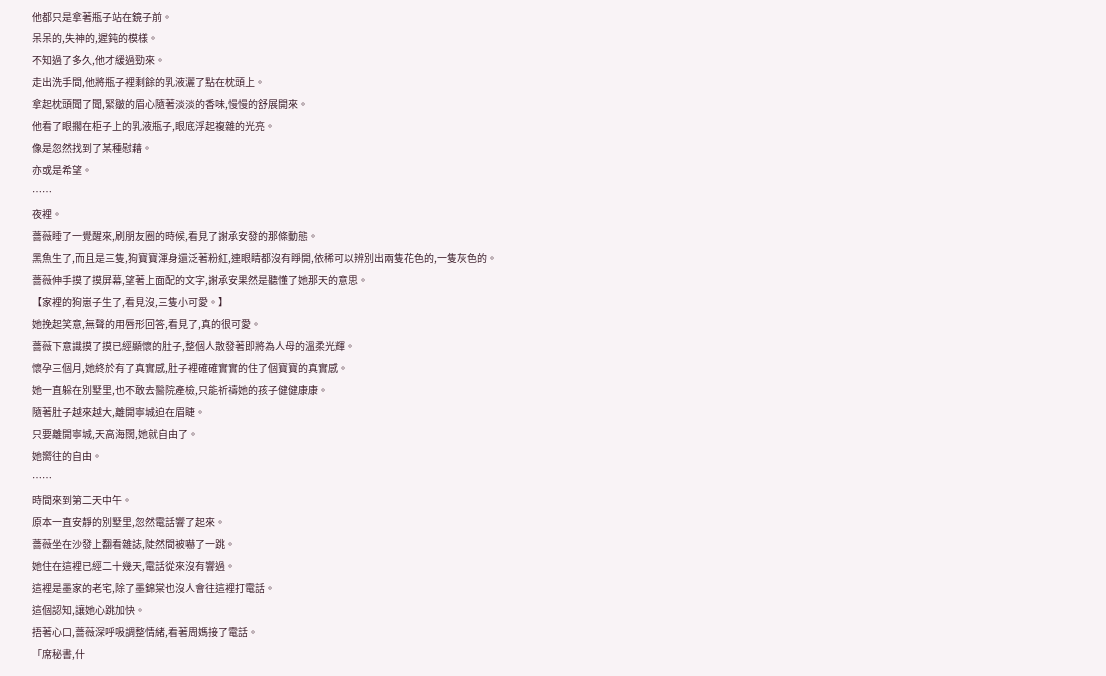他都只是拿著瓶子站在鏡子前。
呆呆的,失神的,遲鈍的模樣。
不知過了多久,他才緩過勁來。
走出洗手間,他將瓶子裡剩餘的乳液灑了點在枕頭上。
拿起枕頭聞了聞,緊皺的眉心隨著淡淡的香味,慢慢的舒展開來。
他看了眼擱在柜子上的乳液瓶子,眼底浮起複雜的光亮。
像是忽然找到了某種慰藉。
亦或是希望。
……
夜裡。
薔薇睡了一覺醒來,刷朋友圈的時候,看見了謝承安發的那條動態。
黑魚生了,而且是三隻,狗寶寶渾身還泛著粉紅,連眼睛都沒有睜開,依稀可以辨別出兩隻花色的,一隻灰色的。
薔薇伸手摸了摸屏幕,望著上面配的文字,謝承安果然是聽懂了她那天的意思。
【家裡的狗崽子生了,看見沒,三隻小可愛。】
她挽起笑意,無聲的用唇形回答,看見了,真的很可愛。
薔薇下意識摸了摸已經顯懷的肚子,整個人散發著即將為人母的溫柔光輝。
懷孕三個月,她終於有了真實感,肚子裡確確實實的住了個寶寶的真實感。
她一直躲在別墅里,也不敢去醫院產檢,只能祈禱她的孩子健健康康。
隨著肚子越來越大,離開寧城迫在眉睫。
只要離開寧城,天高海闊,她就自由了。
她嚮往的自由。
……
時間來到第二天中午。
原本一直安靜的別墅里,忽然電話響了起來。
薔薇坐在沙發上翻看雜誌,陡然間被嚇了一跳。
她住在這裡已經二十幾天,電話從來沒有響過。
這裡是墨家的老宅,除了墨錦棠也沒人會往這裡打電話。
這個認知,讓她心跳加快。
捂著心口,薔薇深呼吸調整情緒,看著周媽接了電話。
「席秘書,什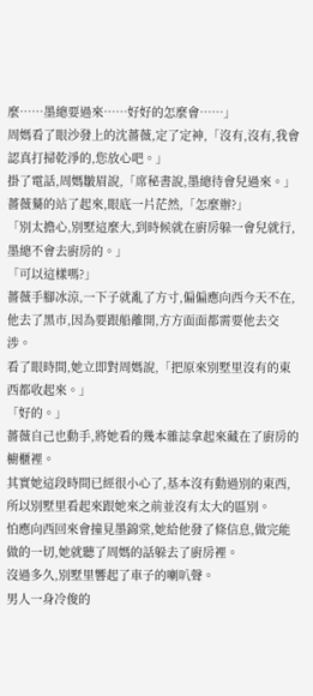麼……墨總要過來……好好的怎麼會……」
周媽看了眼沙發上的沈薔薇,定了定神,「沒有,沒有,我會認真打掃乾淨的,您放心吧。」
掛了電話,周媽皺眉說,「席秘書說,墨總待會兒過來。」
薔薇驀的站了起來,眼底一片茫然,「怎麼辦?」
「別太擔心,別墅這麼大,到時候就在廚房躲一會兒就行,墨總不會去廚房的。」
「可以這樣嗎?」
薔薇手腳冰涼,一下子就亂了方寸,偏偏應向西今天不在,他去了黑市,因為要跟船離開,方方面面都需要他去交涉。
看了眼時間,她立即對周媽說,「把原來別墅里沒有的東西都收起來。」
「好的。」
薔薇自己也動手,將她看的幾本雜誌拿起來藏在了廚房的櫥櫃裡。
其實她這段時間已經很小心了,基本沒有動過別的東西,所以別墅里看起來跟她來之前並沒有太大的區別。
怕應向西回來會撞見墨錦棠,她給他發了條信息,做完能做的一切,她就聽了周媽的話躲去了廚房裡。
沒過多久,別墅里響起了車子的喇叭聲。
男人一身冷俊的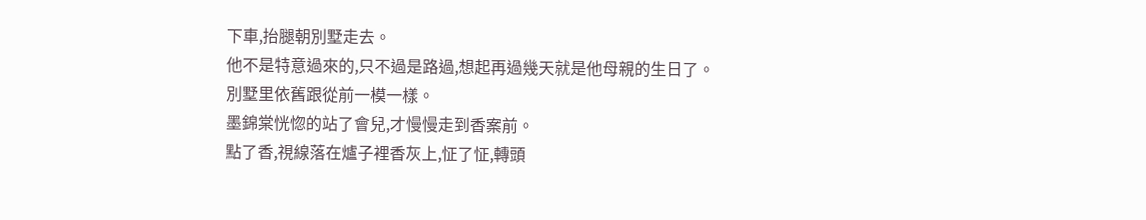下車,抬腿朝別墅走去。
他不是特意過來的,只不過是路過,想起再過幾天就是他母親的生日了。
別墅里依舊跟從前一模一樣。
墨錦棠恍惚的站了會兒,才慢慢走到香案前。
點了香,視線落在爐子裡香灰上,怔了怔,轉頭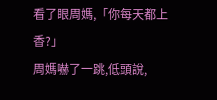看了眼周媽,「你每天都上香?」
周媽嚇了一跳,低頭說,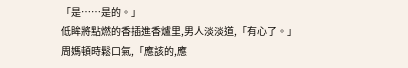「是……是的。」
低眸將點燃的香插進香爐里,男人淡淡道,「有心了。」
周媽頓時鬆口氣,「應該的,應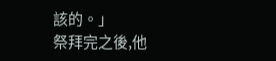該的。」
祭拜完之後,他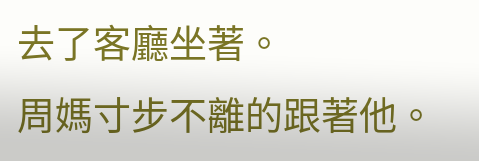去了客廳坐著。
周媽寸步不離的跟著他。